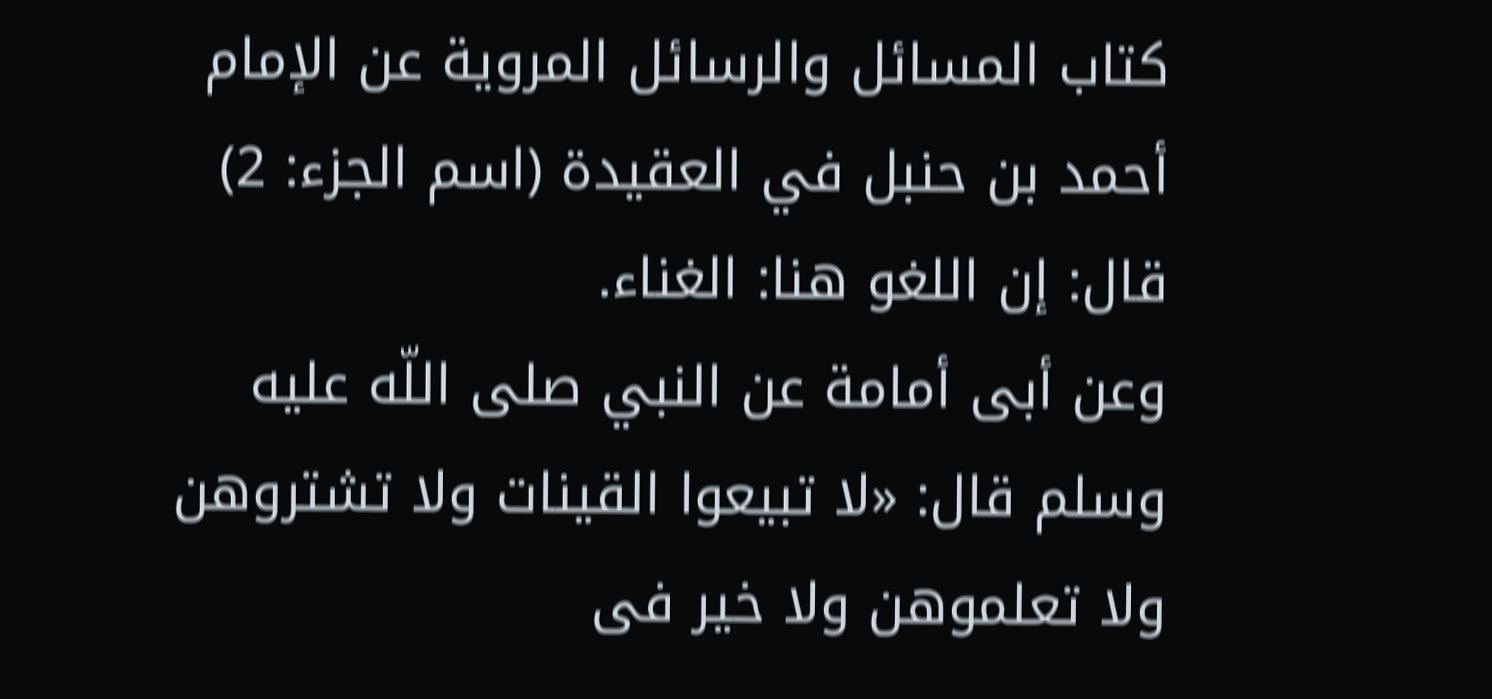كتاب المسائل والرسائل المروية عن الإمام أحمد بن حنبل في العقيدة (اسم الجزء: 2)
قال: إن اللغو هنا: الغناء.
وعن أبى أمامة عن النبي صلى اللّه عليه وسلم قال: «لا تبيعوا القينات ولا تشتروهن ولا تعلموهن ولا خير فى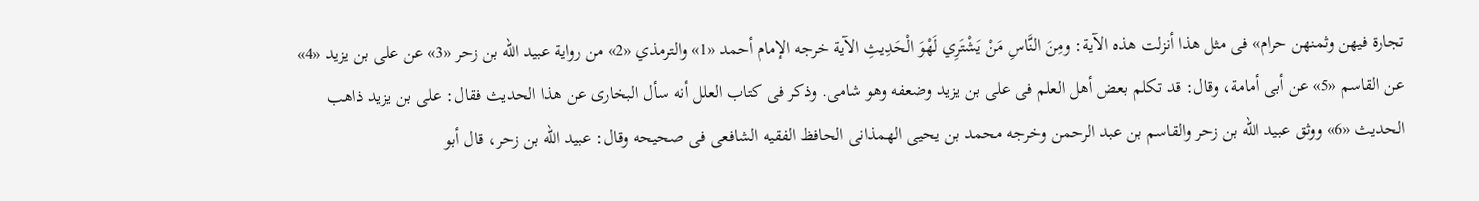تجارة فيهن وثمنهن حرام» فى مثل هذا أنزلت هذه الآية: ومِنَ النَّاسِ مَنْ يَشْتَرِي لَهْوَ الْحَدِيثِ الآية خرجه الإمام أحمد «1» والترمذي «2» من رواية عبيد اللّه بن زحر «3» عن على بن يزيد «4» عن القاسم «5» عن أبى أمامة، وقال: قد تكلم بعض أهل العلم فى على بن يزيد وضعفه وهو شامى. وذكر فى كتاب العلل أنه سأل البخارى عن هذا الحديث فقال: على بن يزيد ذاهب الحديث «6» ووثق عبيد اللّه بن زحر والقاسم بن عبد الرحمن وخرجه محمد بن يحيى الهمذانى الحافظ الفقيه الشافعى فى صحيحه وقال: عبيد اللّه بن زحر، قال أبو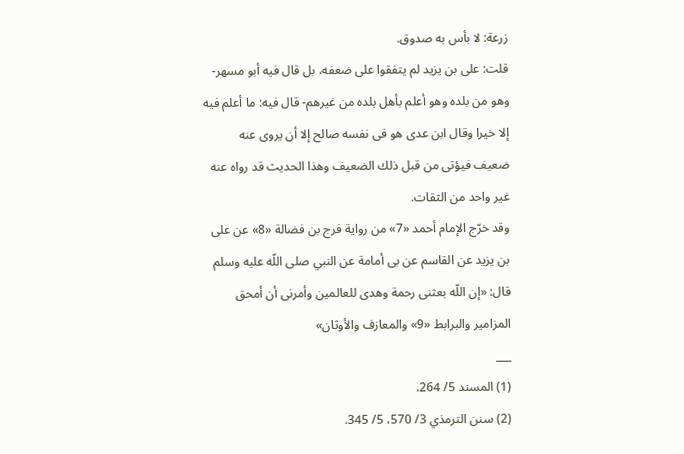زرعة: لا بأس به صدوق.
قلت: على بن يزيد لم يتفقوا على ضعفه، بل قال فيه أبو مسهر- وهو من بلده وهو أعلم بأهل بلده من غيرهم- قال فيه: ما أعلم فيه إلا خيرا وقال ابن عدى هو فى نفسه صالح إلا أن يروى عنه ضعيف فيؤتى من قبل ذلك الضعيف وهذا الحديث قد رواه عنه غير واحد من الثقات.
وقد خرّج الإمام أحمد «7» من رواية فرج بن فضالة «8» عن على بن يزيد عن القاسم عن بى أمامة عن النبي صلى اللّه عليه وسلم قال: «إن اللّه بعثنى رحمة وهدى للعالمين وأمرنى أن أمحق المزامير والبرابط «9» والمعازف والأوثان»
___
(1) المسند 5/ 264.
(2) سنن الترمذي 3/ 570، 5/ 345.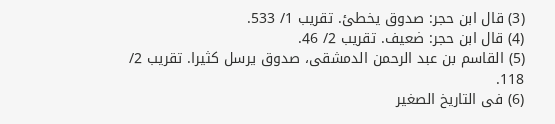(3) قال ابن حجر: صدوق يخطئ. تقريب 1/ 533.
(4) قال ابن حجر: ضعيف. تقريب 2/ 46.
(5) القاسم بن عبد الرحمن الدمشقى، صدوق يرسل كثيرا. تقريب 2/ 118.
(6) فى التاريخ الصغير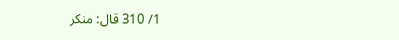1/ 310 قال: منكر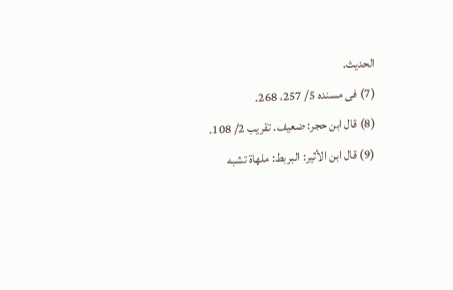الحديث.
(7) فى مسنده 5/ 257، 268.
(8) قال ابن حجر: ضعيف. تقريب 2/ 108.
(9) قال ابن الأثير: البربط: ملهاة تشبه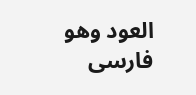العود وهو فارسى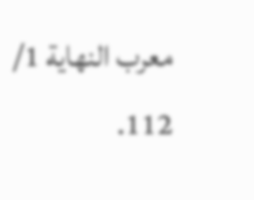معرب النهاية 1/ 112.